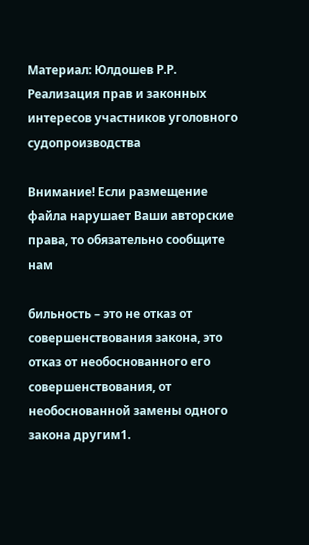Материал: Юлдошев Р.Р. Реализация прав и законных интересов участников уголовного судопроизводства

Внимание! Если размещение файла нарушает Ваши авторские права, то обязательно сообщите нам

бильность – это не отказ от совершенствования закона, это отказ от необоснованного его совершенствования, от необоснованной замены одного закона другим1.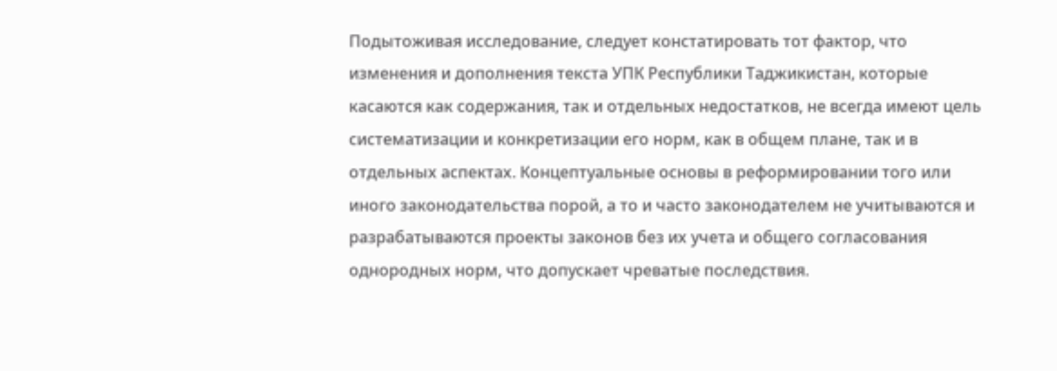Подытоживая исследование, следует констатировать тот фактор, что изменения и дополнения текста УПК Республики Таджикистан, которые касаются как содержания, так и отдельных недостатков, не всегда имеют цель систематизации и конкретизации его норм, как в общем плане, так и в отдельных аспектах. Концептуальные основы в реформировании того или иного законодательства порой, а то и часто законодателем не учитываются и разрабатываются проекты законов без их учета и общего согласования однородных норм, что допускает чреватые последствия.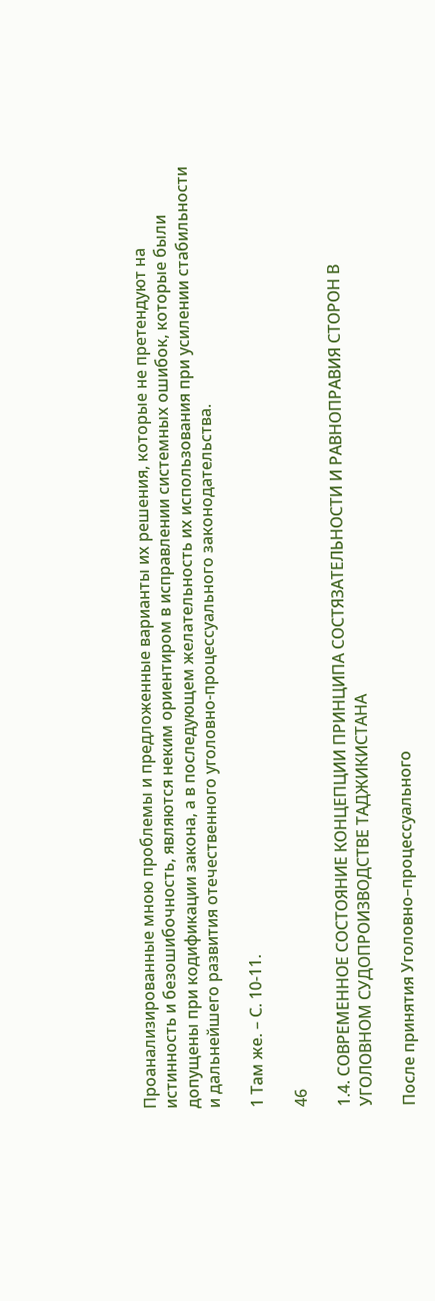Проанализированные мною проблемы и предложенные варианты их решения, которые не претендуют на истинность и безошибочность, являются неким ориентиром в исправлении системных ошибок, которые были допущены при кодификации закона, а в последующем желательность их использования при усилении стабильности и дальнейшего развития отечественного уголовно-процессуального законодательства.

1 Там же. – С. 10-11.

46

1.4. СОВРЕМЕННОЕ СОСТОЯНИЕ КОНЦЕПЦИИ ПРИНЦИПА СОСТЯЗАТЕЛЬНОСТИ И РАВНОПРАВИЯ СТОРОН В УГОЛОВНОМ СУДОПРОИЗВОДСТВЕ ТАДЖИКИСТАНА

После принятия Уголовно–процессуального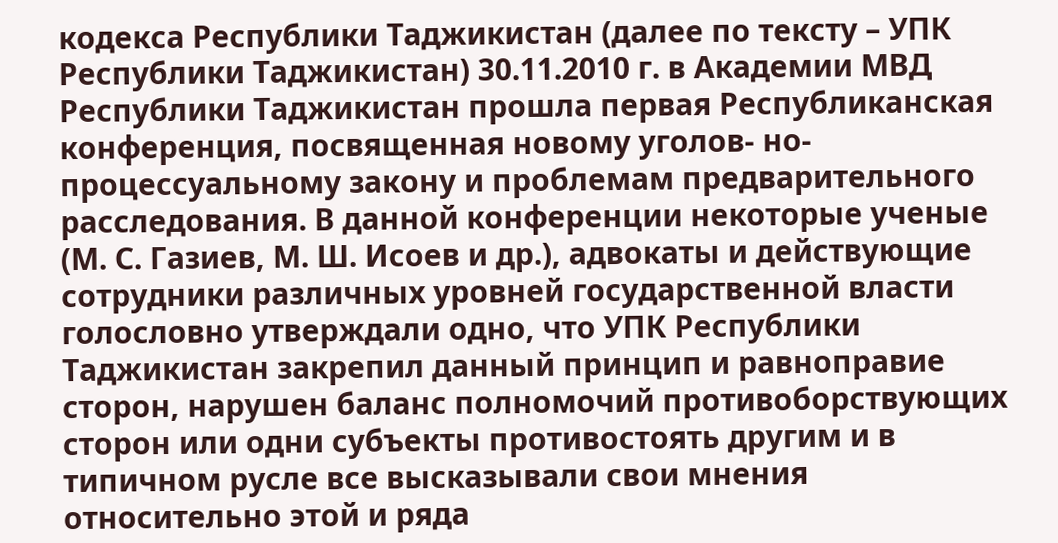кодекса Республики Таджикистан (далее по тексту – УПК Республики Таджикистан) 30.11.2010 г. в Академии МВД Республики Таджикистан прошла первая Республиканская конференция, посвященная новому уголов- но-процессуальному закону и проблемам предварительного расследования. В данной конференции некоторые ученые (М. С. Газиев, М. Ш. Исоев и др.), адвокаты и действующие сотрудники различных уровней государственной власти голословно утверждали одно, что УПК Республики Таджикистан закрепил данный принцип и равноправие сторон, нарушен баланс полномочий противоборствующих сторон или одни субъекты противостоять другим и в типичном русле все высказывали свои мнения относительно этой и ряда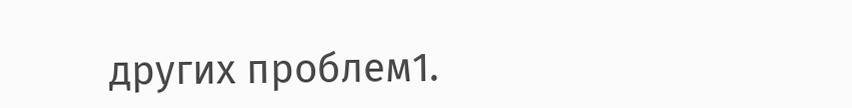других проблем1.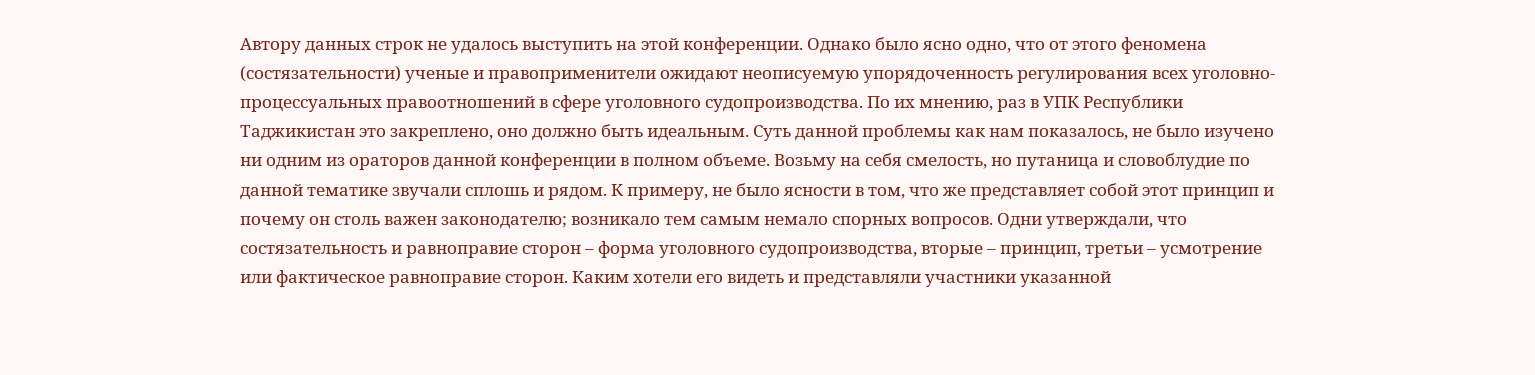Автору данных строк не удалось выступить на этой конференции. Однако было ясно одно, что от этого феномена (состязательности) ученые и правоприменители ожидают неописуемую упорядоченность регулирования всех уголовно-процессуальных правоотношений в сфере уголовного судопроизводства. По их мнению, раз в УПК Республики Таджикистан это закреплено, оно должно быть идеальным. Суть данной проблемы как нам показалось, не было изучено ни одним из ораторов данной конференции в полном объеме. Возьму на себя смелость, но путаница и словоблудие по данной тематике звучали сплошь и рядом. К примеру, не было ясности в том, что же представляет собой этот принцип и почему он столь важен законодателю; возникало тем самым немало спорных вопросов. Одни утверждали, что состязательность и равноправие сторон – форма уголовного судопроизводства, вторые – принцип, третьи – усмотрение или фактическое равноправие сторон. Каким хотели его видеть и представляли участники указанной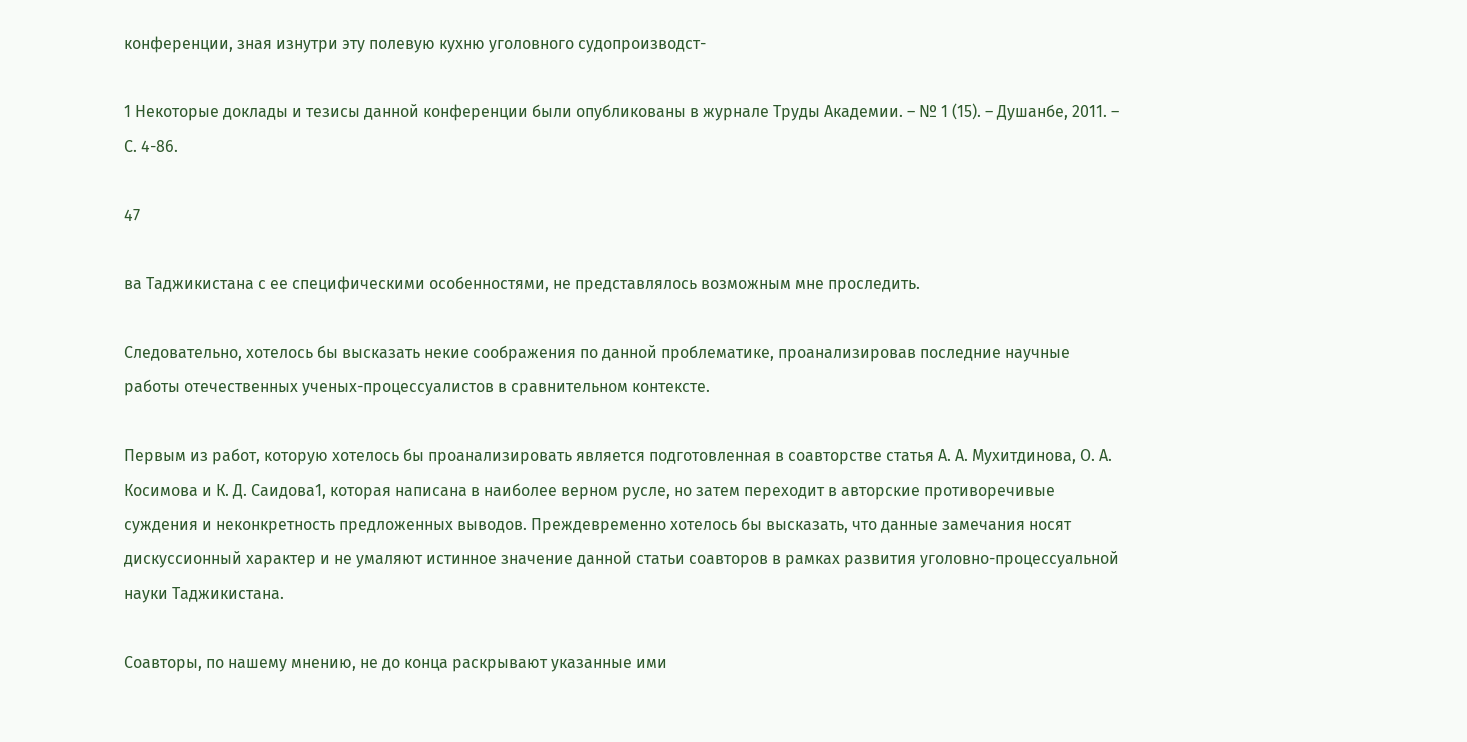конференции, зная изнутри эту полевую кухню уголовного судопроизводст-

1 Некоторые доклады и тезисы данной конференции были опубликованы в журнале Труды Академии. – № 1 (15). – Душанбе, 2011. – С. 4-86.

47

ва Таджикистана с ее специфическими особенностями, не представлялось возможным мне проследить.

Следовательно, хотелось бы высказать некие соображения по данной проблематике, проанализировав последние научные работы отечественных ученых-процессуалистов в сравнительном контексте.

Первым из работ, которую хотелось бы проанализировать является подготовленная в соавторстве статья А. А. Мухитдинова, О. А. Косимова и К. Д. Саидова1, которая написана в наиболее верном русле, но затем переходит в авторские противоречивые суждения и неконкретность предложенных выводов. Преждевременно хотелось бы высказать, что данные замечания носят дискуссионный характер и не умаляют истинное значение данной статьи соавторов в рамках развития уголовно-процессуальной науки Таджикистана.

Соавторы, по нашему мнению, не до конца раскрывают указанные ими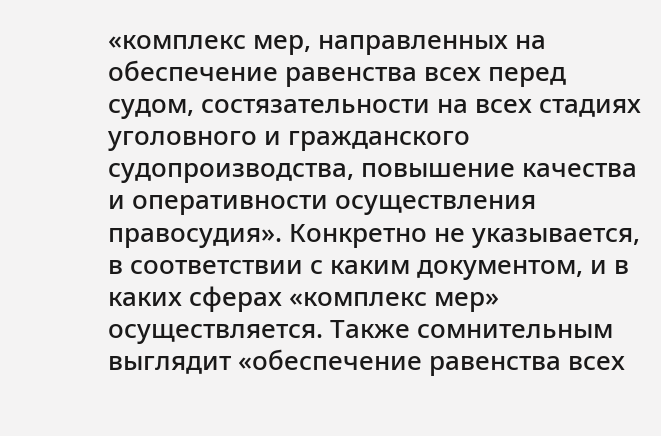«комплекс мер, направленных на обеспечение равенства всех перед судом, состязательности на всех стадиях уголовного и гражданского судопроизводства, повышение качества и оперативности осуществления правосудия». Конкретно не указывается, в соответствии с каким документом, и в каких сферах «комплекс мер» осуществляется. Также сомнительным выглядит «обеспечение равенства всех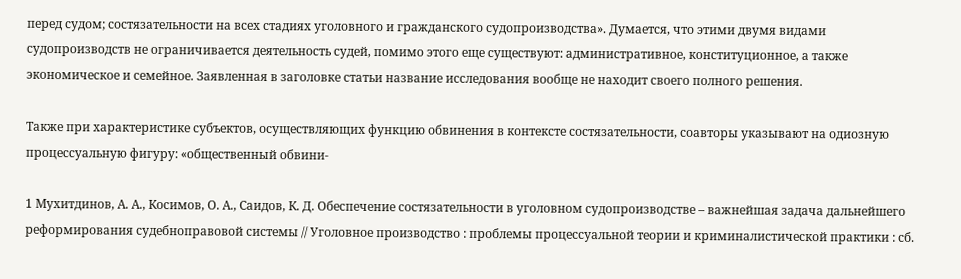перед судом; состязательности на всех стадиях уголовного и гражданского судопроизводства». Думается, что этими двумя видами судопроизводств не ограничивается деятельность судей, помимо этого еще существуют: административное, конституционное, а также экономическое и семейное. Заявленная в заголовке статьи название исследования вообще не находит своего полного решения.

Также при характеристике субъектов, осуществляющих функцию обвинения в контексте состязательности, соавторы указывают на одиозную процессуальную фигуру: «общественный обвини-

1 Мухитдинов, А. А., Косимов, О. А., Саидов, К. Д. Обеспечение состязательности в уголовном судопроизводстве – важнейшая задача дальнейшего реформирования судебноправовой системы // Уголовное производство : проблемы процессуальной теории и криминалистической практики : сб.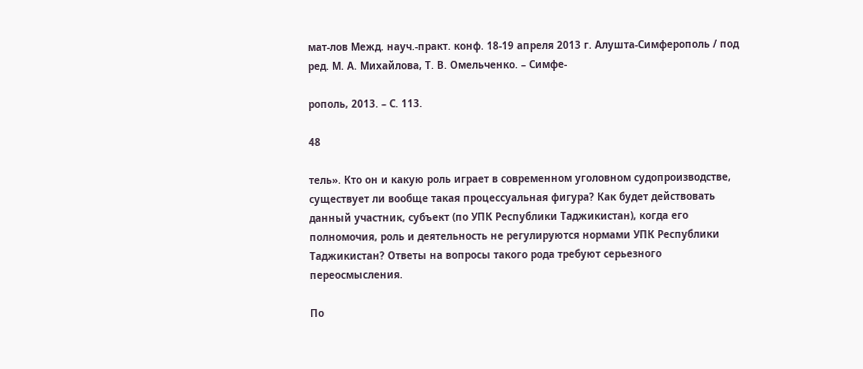мат-лов Межд. науч.-практ. конф. 18-19 апреля 2013 г. Алушта-Симферополь / под ред. М. А. Михайлова, Т. В. Омельченко. – Симфе-

рополь, 2013. – С. 113.

48

тель». Кто он и какую роль играет в современном уголовном судопроизводстве, существует ли вообще такая процессуальная фигура? Как будет действовать данный участник, субъект (по УПК Республики Таджикистан), когда его полномочия, роль и деятельность не регулируются нормами УПК Республики Таджикистан? Ответы на вопросы такого рода требуют серьезного переосмысления.

По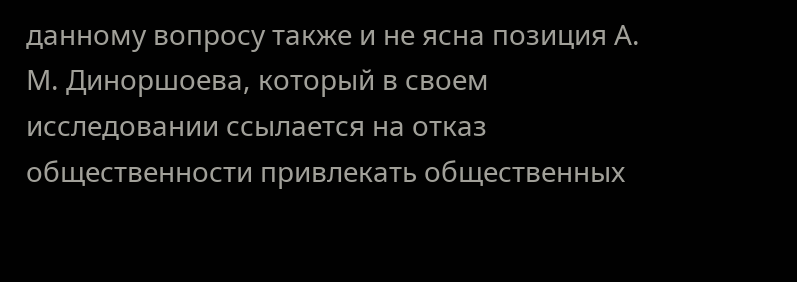данному вопросу также и не ясна позиция А. М. Диноршоева, который в своем исследовании ссылается на отказ общественности привлекать общественных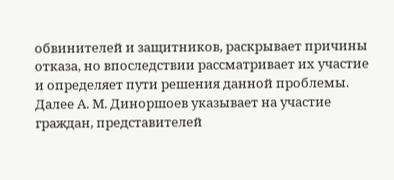обвинителей и защитников, раскрывает причины отказа, но впоследствии рассматривает их участие и определяет пути решения данной проблемы. Далее А. М. Диноршоев указывает на участие граждан, представителей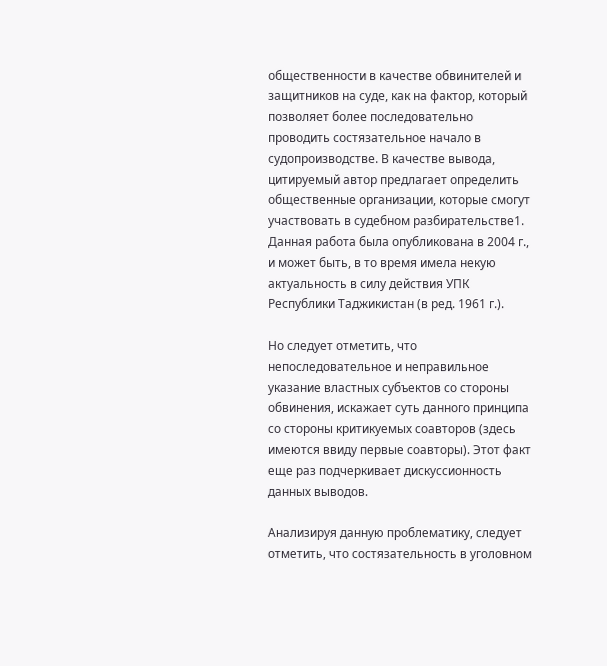общественности в качестве обвинителей и защитников на суде, как на фактор, который позволяет более последовательно проводить состязательное начало в судопроизводстве. В качестве вывода, цитируемый автор предлагает определить общественные организации, которые смогут участвовать в судебном разбирательстве1. Данная работа была опубликована в 2004 г., и может быть, в то время имела некую актуальность в силу действия УПК Республики Таджикистан (в ред. 1961 г.).

Но следует отметить, что непоследовательное и неправильное указание властных субъектов со стороны обвинения, искажает суть данного принципа со стороны критикуемых соавторов (здесь имеются ввиду первые соавторы). Этот факт еще раз подчеркивает дискуссионность данных выводов.

Анализируя данную проблематику, следует отметить, что состязательность в уголовном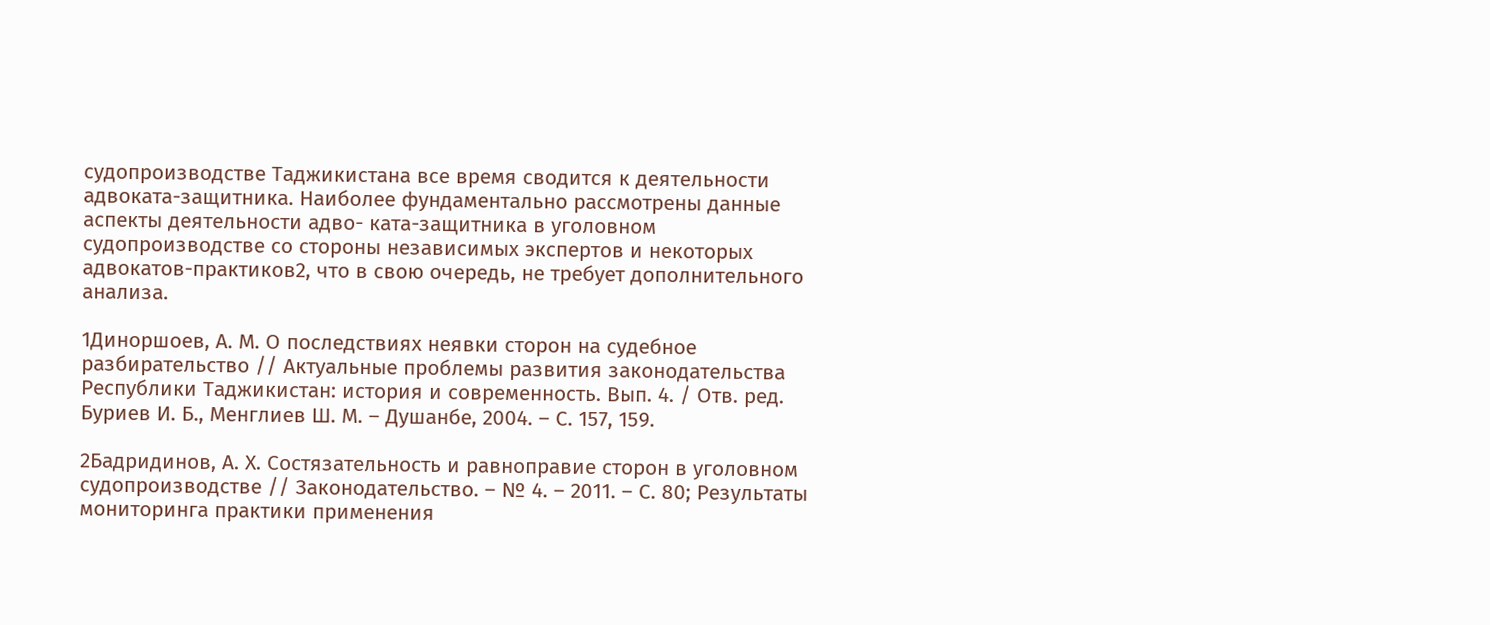судопроизводстве Таджикистана все время сводится к деятельности адвоката-защитника. Наиболее фундаментально рассмотрены данные аспекты деятельности адво- ката-защитника в уголовном судопроизводстве со стороны независимых экспертов и некоторых адвокатов-практиков2, что в свою очередь, не требует дополнительного анализа.

1Диноршоев, А. М. О последствиях неявки сторон на судебное разбирательство // Актуальные проблемы развития законодательства Республики Таджикистан: история и современность. Вып. 4. / Отв. ред. Буриев И. Б., Менглиев Ш. М. – Душанбе, 2004. – С. 157, 159.

2Бадридинов, А. Х. Состязательность и равноправие сторон в уголовном судопроизводстве // Законодательство. – № 4. – 2011. – С. 80; Результаты мониторинга практики применения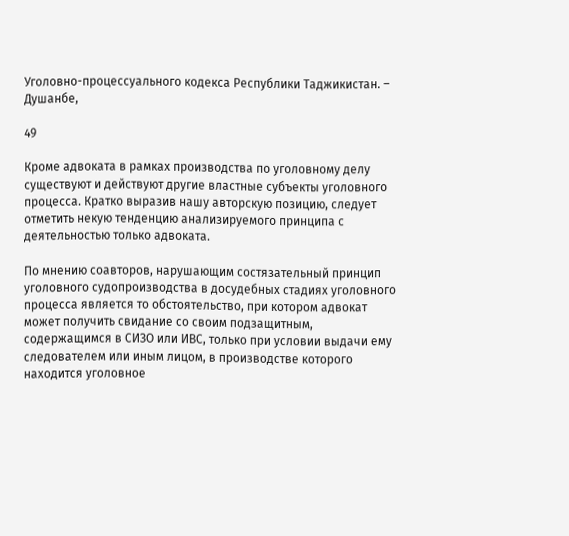Уголовно-процессуального кодекса Республики Таджикистан. – Душанбе,

49

Кроме адвоката в рамках производства по уголовному делу существуют и действуют другие властные субъекты уголовного процесса. Кратко выразив нашу авторскую позицию, следует отметить некую тенденцию анализируемого принципа с деятельностью только адвоката.

По мнению соавторов, нарушающим состязательный принцип уголовного судопроизводства в досудебных стадиях уголовного процесса является то обстоятельство, при котором адвокат может получить свидание со своим подзащитным, содержащимся в СИЗО или ИВС, только при условии выдачи ему следователем или иным лицом, в производстве которого находится уголовное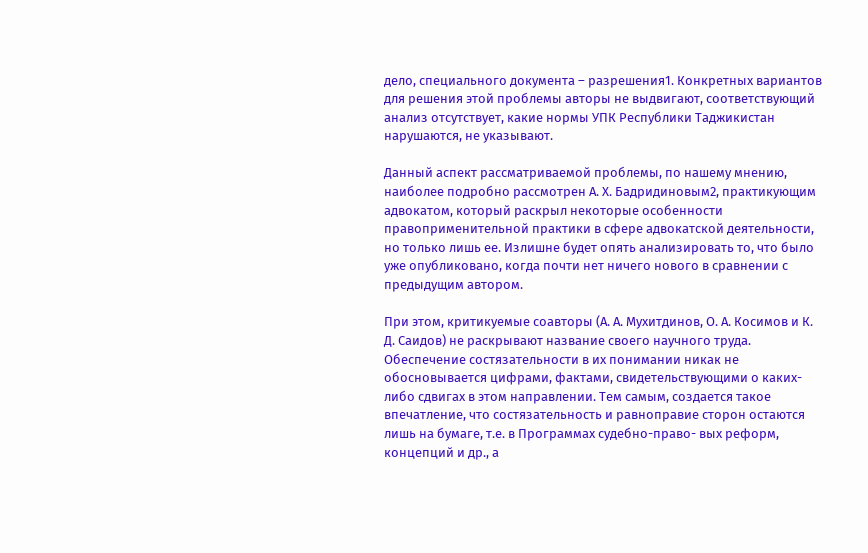дело, специального документа – разрешения1. Конкретных вариантов для решения этой проблемы авторы не выдвигают, соответствующий анализ отсутствует, какие нормы УПК Республики Таджикистан нарушаются, не указывают.

Данный аспект рассматриваемой проблемы, по нашему мнению, наиболее подробно рассмотрен А. Х. Бадридиновым2, практикующим адвокатом, который раскрыл некоторые особенности правоприменительной практики в сфере адвокатской деятельности, но только лишь ее. Излишне будет опять анализировать то, что было уже опубликовано, когда почти нет ничего нового в сравнении с предыдущим автором.

При этом, критикуемые соавторы (А. А. Мухитдинов, О. А. Косимов и К. Д. Саидов) не раскрывают название своего научного труда. Обеспечение состязательности в их понимании никак не обосновывается цифрами, фактами, свидетельствующими о каких-либо сдвигах в этом направлении. Тем самым, создается такое впечатление, что состязательность и равноправие сторон остаются лишь на бумаге, т.е. в Программах судебно-право- вых реформ, концепций и др., а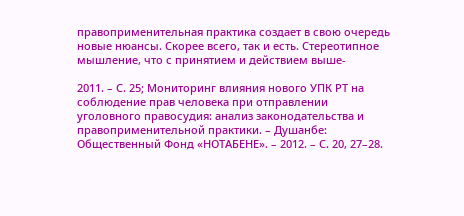правоприменительная практика создает в свою очередь новые нюансы. Скорее всего, так и есть. Стереотипное мышление, что с принятием и действием выше-

2011. – С. 25; Мониторинг влияния нового УПК РТ на соблюдение прав человека при отправлении уголовного правосудия: анализ законодательства и правоприменительной практики. – Душанбе: Общественный Фонд «НОТАБЕНЕ». – 2012. – С. 20, 27–28.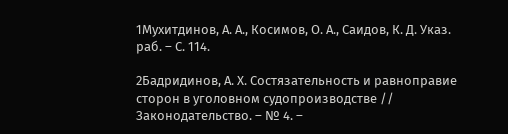1Мухитдинов, А. А., Косимов, О. А., Саидов, К. Д. Указ. раб. – С. 114.

2Бадридинов, А. Х. Состязательность и равноправие сторон в уголовном судопроизводстве // Законодательство. – № 4. –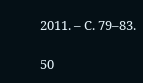2011. – С. 79–83.

50